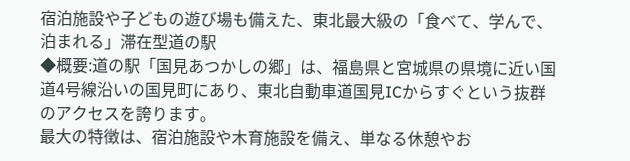宿泊施設や子どもの遊び場も備えた、東北最大級の「食べて、学んで、泊まれる」滞在型道の駅
◆概要:道の駅「国見あつかしの郷」は、福島県と宮城県の県境に近い国道4号線沿いの国見町にあり、東北自動車道国見ICからすぐという抜群のアクセスを誇ります。
最大の特徴は、宿泊施設や木育施設を備え、単なる休憩やお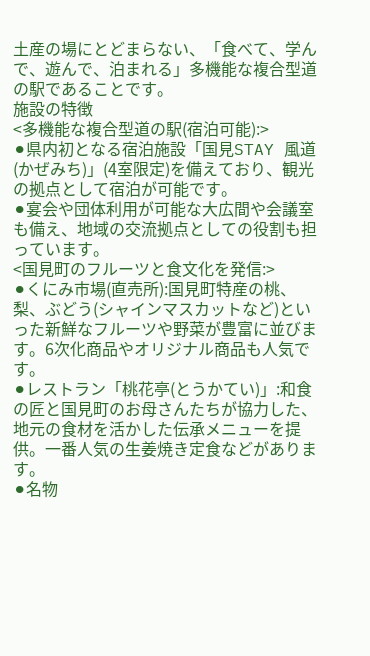土産の場にとどまらない、「食べて、学んで、遊んで、泊まれる」多機能な複合型道の駅であることです。
施設の特徴
<多機能な複合型道の駅(宿泊可能):>
⚫県内初となる宿泊施設「国見STAY 風道(かぜみち)」(4室限定)を備えており、観光の拠点として宿泊が可能です。
⚫宴会や団体利用が可能な大広間や会議室も備え、地域の交流拠点としての役割も担っています。
<国見町のフルーツと食文化を発信:>
⚫くにみ市場(直売所):国見町特産の桃、梨、ぶどう(シャインマスカットなど)といった新鮮なフルーツや野菜が豊富に並びます。6次化商品やオリジナル商品も人気です。
⚫レストラン「桃花亭(とうかてい)」:和食の匠と国見町のお母さんたちが協力した、地元の食材を活かした伝承メニューを提供。一番人気の生姜焼き定食などがあります。
⚫名物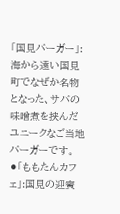「国見バーガー」:海から遠い国見町でなぜか名物となった、サバの味噌煮を挟んだユニークなご当地バーガーです。
⚫「ももたんカフェ」:国見の迎賓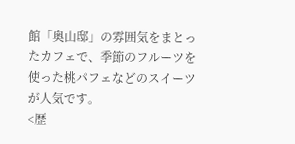館「奥山邸」の雰囲気をまとったカフェで、季節のフルーツを使った桃パフェなどのスイーツが人気です。
<歴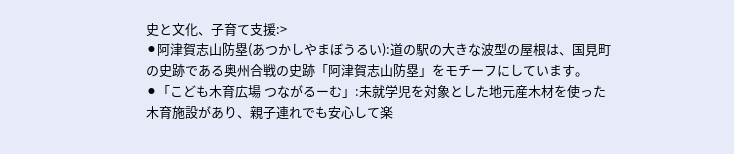史と文化、子育て支援:>
⚫阿津賀志山防塁(あつかしやまぼうるい):道の駅の大きな波型の屋根は、国見町の史跡である奥州合戦の史跡「阿津賀志山防塁」をモチーフにしています。
⚫「こども木育広場 つながるーむ」:未就学児を対象とした地元産木材を使った木育施設があり、親子連れでも安心して楽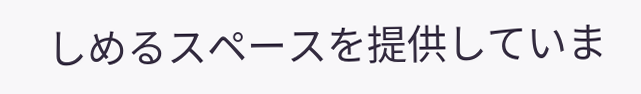しめるスペースを提供していま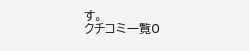す。
クチコミ一覧0